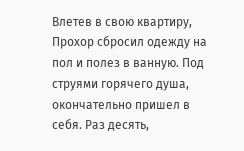Влетев в свою квартиру, Прохор сбросил одежду на пол и полез в ванную. Под струями горячего душа, окончательно пришел в себя. Раз десять,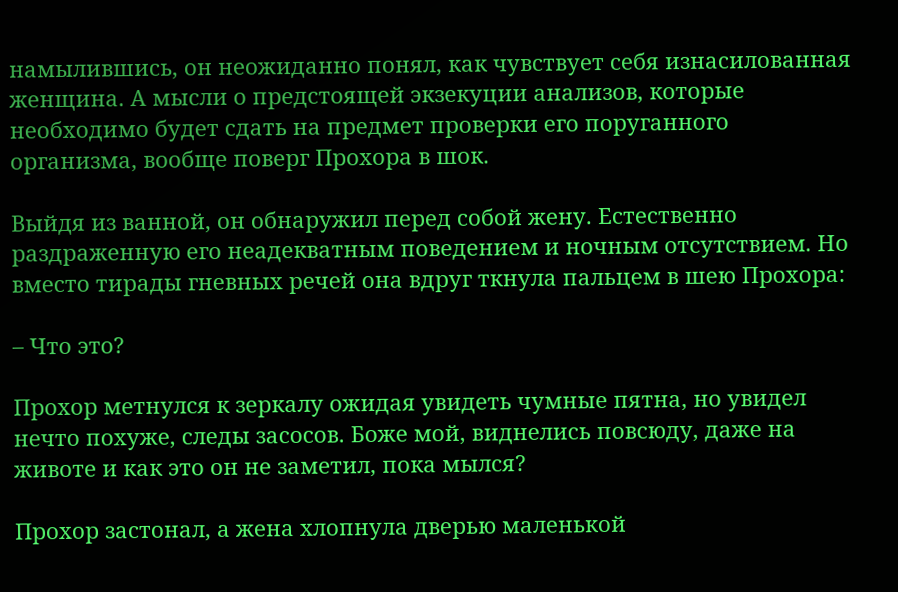намылившись, он неожиданно понял, как чувствует себя изнасилованная женщина. А мысли о предстоящей экзекуции анализов, которые необходимо будет сдать на предмет проверки его поруганного организма, вообще поверг Прохора в шок.

Выйдя из ванной, он обнаружил перед собой жену. Естественно раздраженную его неадекватным поведением и ночным отсутствием. Но вместо тирады гневных речей она вдруг ткнула пальцем в шею Прохора:

– Что это?

Прохор метнулся к зеркалу ожидая увидеть чумные пятна, но увидел нечто похуже, следы засосов. Боже мой, виднелись повсюду, даже на животе и как это он не заметил, пока мылся?

Прохор застонал, а жена хлопнула дверью маленькой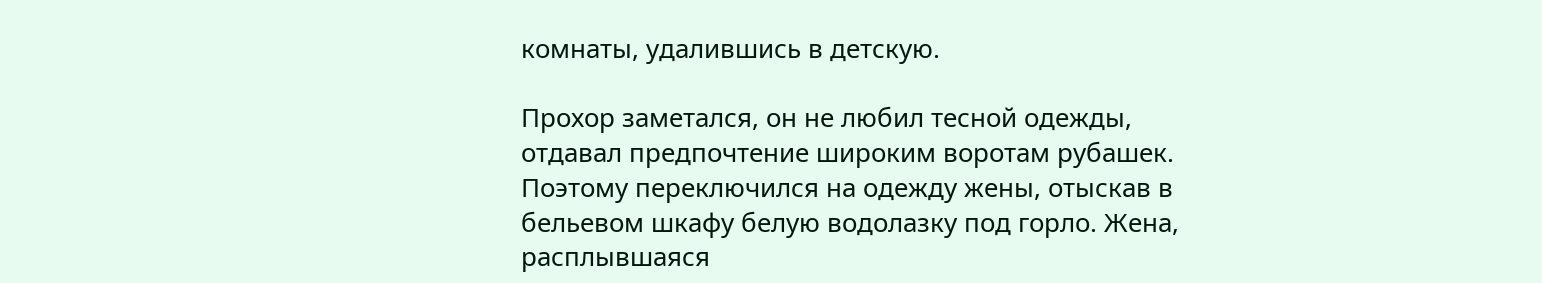комнаты, удалившись в детскую.

Прохор заметался, он не любил тесной одежды, отдавал предпочтение широким воротам рубашек. Поэтому переключился на одежду жены, отыскав в бельевом шкафу белую водолазку под горло. Жена, расплывшаяся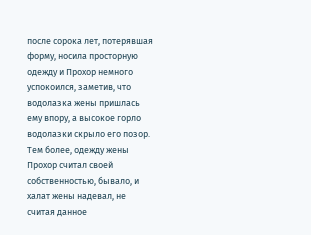после сорока лет, потерявшая форму, носила просторную одежду и Прохор немного успокоился, заметив, что водолазка жены пришлась ему впору, а высокое горло водолазки скрыло его позор. Тем более, одежду жены Прохор считал своей собственностью, бывало, и халат жены надевал, не считая данное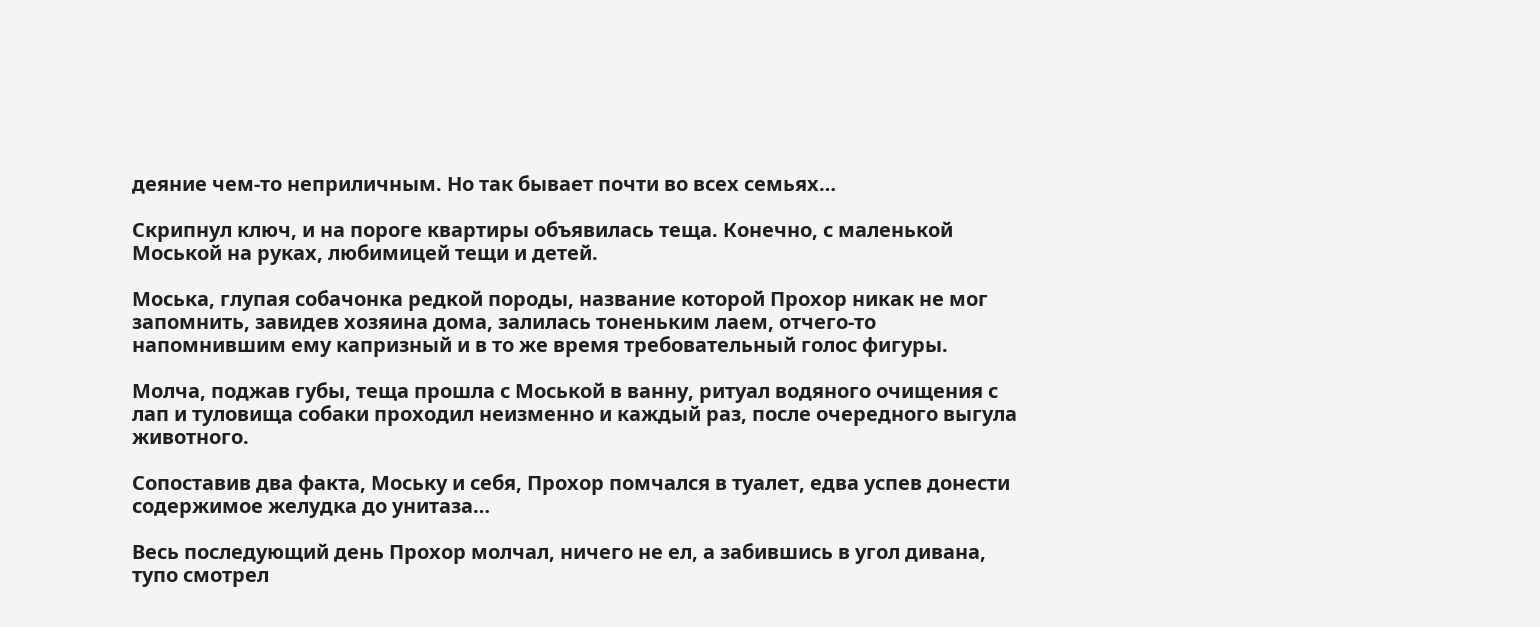деяние чем-то неприличным. Но так бывает почти во всех семьях…

Скрипнул ключ, и на пороге квартиры объявилась теща. Конечно, с маленькой Моськой на руках, любимицей тещи и детей.

Моська, глупая собачонка редкой породы, название которой Прохор никак не мог запомнить, завидев хозяина дома, залилась тоненьким лаем, отчего-то напомнившим ему капризный и в то же время требовательный голос фигуры.

Молча, поджав губы, теща прошла с Моськой в ванну, ритуал водяного очищения с лап и туловища собаки проходил неизменно и каждый раз, после очередного выгула животного.

Сопоставив два факта, Моську и себя, Прохор помчался в туалет, едва успев донести содержимое желудка до унитаза…

Весь последующий день Прохор молчал, ничего не ел, а забившись в угол дивана, тупо смотрел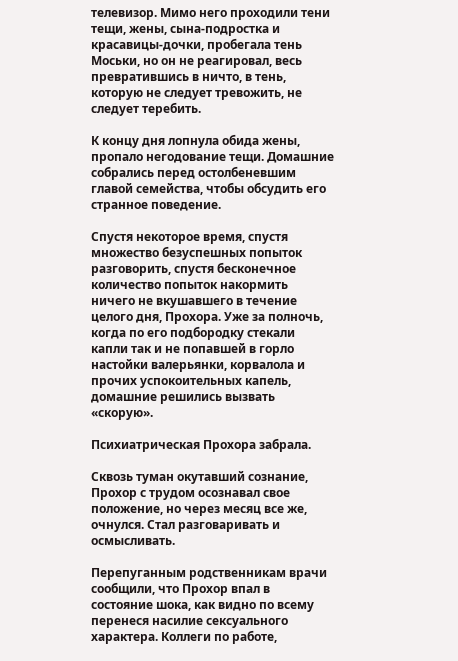телевизор. Мимо него проходили тени тещи, жены, сына-подростка и красавицы-дочки, пробегала тень Моськи, но он не реагировал, весь превратившись в ничто, в тень, которую не следует тревожить, не следует теребить.

К концу дня лопнула обида жены, пропало негодование тещи. Домашние собрались перед остолбеневшим главой семейства, чтобы обсудить его странное поведение.

Спустя некоторое время, спустя множество безуспешных попыток разговорить, спустя бесконечное количество попыток накормить ничего не вкушавшего в течение целого дня, Прохора. Уже за полночь, когда по его подбородку стекали капли так и не попавшей в горло настойки валерьянки, корвалола и прочих успокоительных капель, домашние решились вызвать «скорую».

Психиатрическая Прохора забрала.

Сквозь туман окутавший сознание, Прохор с трудом осознавал свое положение, но через месяц все же, очнулся. Стал разговаривать и осмысливать.

Перепуганным родственникам врачи сообщили, что Прохор впал в состояние шока, как видно по всему перенеся насилие сексуального характера. Коллеги по работе,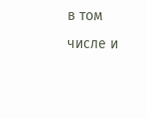в том числе и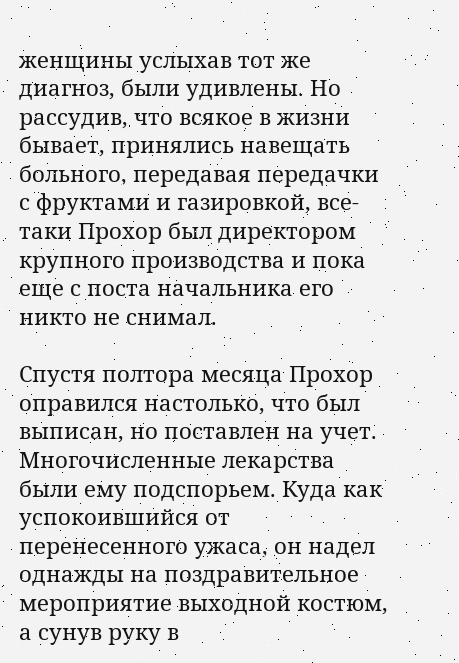женщины услыхав тот же диагноз, были удивлены. Но рассудив, что всякое в жизни бывает, принялись навещать больного, передавая передачки с фруктами и газировкой, все-таки Прохор был директором крупного производства и пока еще с поста начальника его никто не снимал.

Спустя полтора месяца Прохор оправился настолько, что был выписан, но поставлен на учет. Многочисленные лекарства были ему подспорьем. Куда как успокоившийся от перенесенного ужаса, он надел однажды на поздравительное мероприятие выходной костюм, а сунув руку в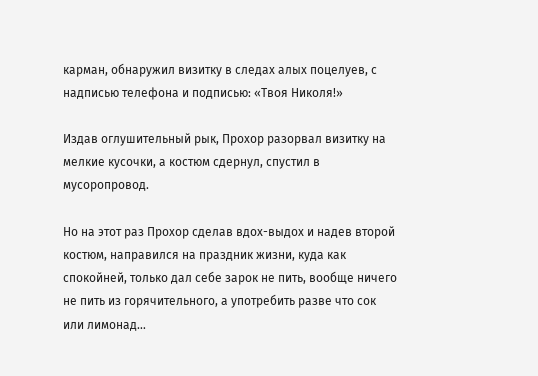карман, обнаружил визитку в следах алых поцелуев, с надписью телефона и подписью: «Твоя Николя!»

Издав оглушительный рык, Прохор разорвал визитку на мелкие кусочки, а костюм сдернул, спустил в мусоропровод.

Но на этот раз Прохор сделав вдох-выдох и надев второй костюм, направился на праздник жизни, куда как спокойней, только дал себе зарок не пить, вообще ничего не пить из горячительного, а употребить разве что сок или лимонад…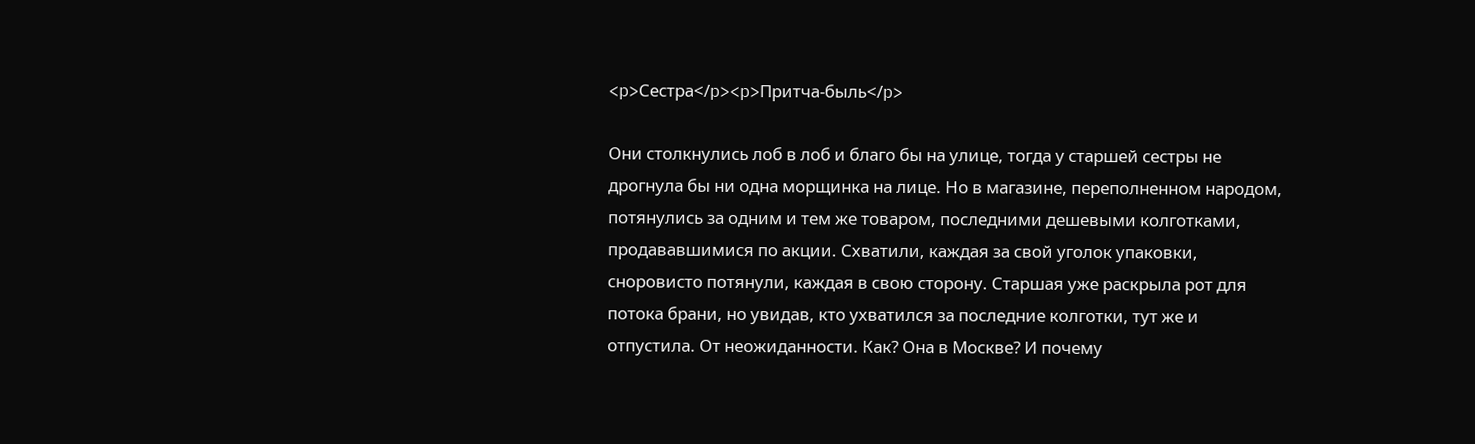<p>Сестра</p><p>Притча-быль</p>

Они столкнулись лоб в лоб и благо бы на улице, тогда у старшей сестры не дрогнула бы ни одна морщинка на лице. Но в магазине, переполненном народом, потянулись за одним и тем же товаром, последними дешевыми колготками, продававшимися по акции. Схватили, каждая за свой уголок упаковки, сноровисто потянули, каждая в свою сторону. Старшая уже раскрыла рот для потока брани, но увидав, кто ухватился за последние колготки, тут же и отпустила. От неожиданности. Как? Она в Москве? И почему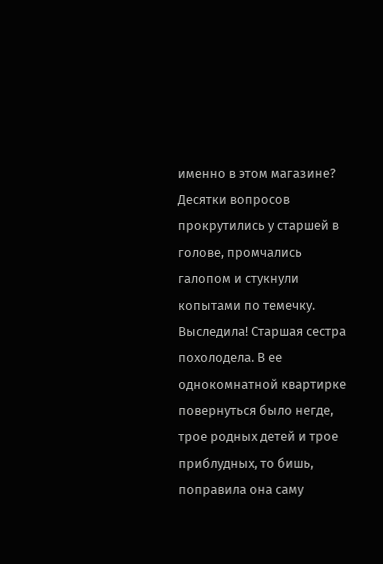именно в этом магазине? Десятки вопросов прокрутились у старшей в голове, промчались галопом и стукнули копытами по темечку. Выследила! Старшая сестра похолодела. В ее однокомнатной квартирке повернуться было негде, трое родных детей и трое приблудных, то бишь, поправила она саму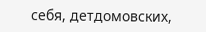себя, детдомовских,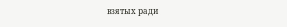взятых ради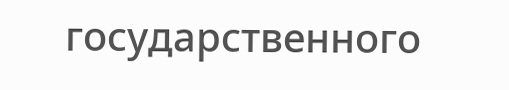государственного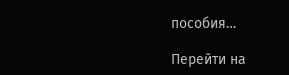пособия…

Перейти на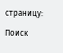страницу:

Поиск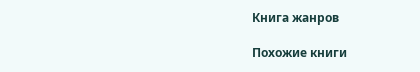Книга жанров

Похожие книги